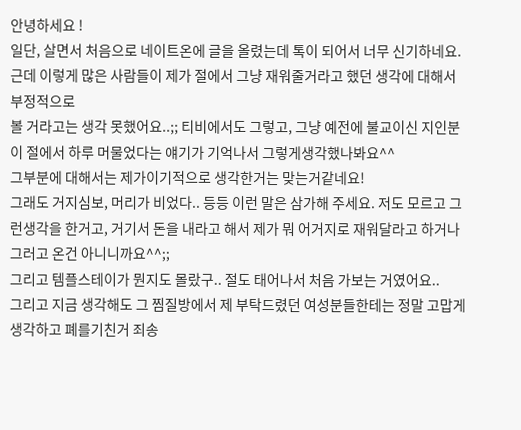안녕하세요 !
일단, 살면서 처음으로 네이트온에 글을 올렸는데 톡이 되어서 너무 신기하네요.
근데 이렇게 많은 사람들이 제가 절에서 그냥 재워줄거라고 했던 생각에 대해서 부정적으로
볼 거라고는 생각 못했어요..;; 티비에서도 그렇고, 그냥 예전에 불교이신 지인분이 절에서 하루 머물었다는 얘기가 기억나서 그렇게생각했나봐요^^
그부분에 대해서는 제가이기적으로 생각한거는 맞는거같네요!
그래도 거지심보, 머리가 비었다.. 등등 이런 말은 삼가해 주세요. 저도 모르고 그런생각을 한거고, 거기서 돈을 내라고 해서 제가 뭐 어거지로 재워달라고 하거나 그러고 온건 아니니까요^^;;
그리고 템플스테이가 뭔지도 몰랐구.. 절도 태어나서 처음 가보는 거였어요..
그리고 지금 생각해도 그 찜질방에서 제 부탁드렸던 여성분들한테는 정말 고맙게 생각하고 폐를기친거 죄송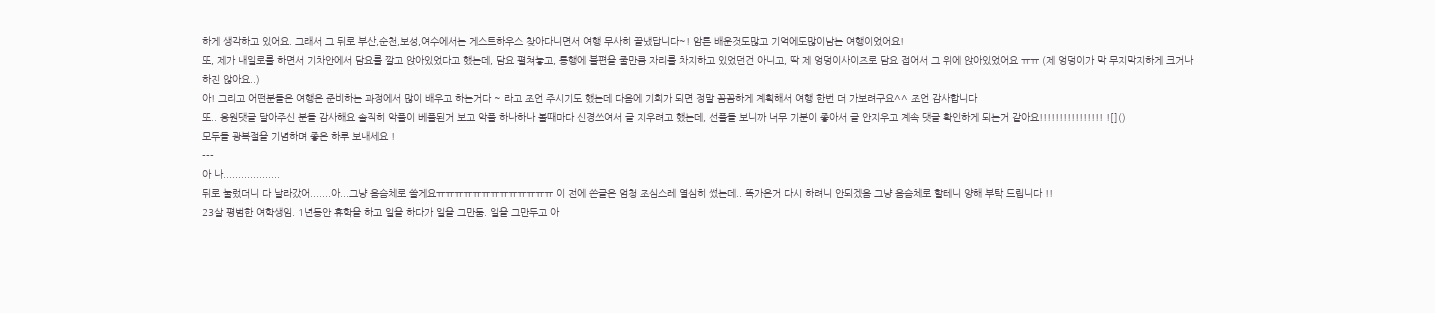하게 생각하고 있어요. 그래서 그 뒤로 부산,순천,보성,여수에서는 게스트하우스 찾아다니면서 여행 무사히 끝냈답니다~! 암튼 배운것도많고 기억에도많이남는 여행이었어요!
또, 제가 내일로를 하면서 기차안에서 담요를 깔고 앉아있었다고 했는데, 담요 펼쳐놓고, 통행에 불편을 줄만큼 자리를 차지하고 있었던건 아니고, 딱 제 엉덩이사이즈로 담요 접어서 그 위에 앉아있었어요 ㅠㅠ (제 엉덩이가 막 무지막지하게 크거나 하진 않아요..)
아! 그리고 어떤분들은 여행은 준비하는 과정에서 많이 배우고 하는거다 ~ 라고 조언 주시기도 했는데 다음에 기회가 되면 정말 꼼꼼하게 계획해서 여행 한번 더 가보려구요^^ 조언 감사합니다
또.. 응원댓글 달아주신 분들 감사해요 솔직히 악플이 베플된거 보고 악플 하나하나 볼때마다 신경쓰여서 글 지우려고 했는데, 선플들 보니까 너무 기분이 좋아서 글 안지우고 계속 댓글 확인하게 되는거 같아요!!!!!!!!!!!!!!!! ![]()
모두들 광복절을 기념하며 좋은 하루 보내세요 !
---
아 나...................
뒤로 눌렀더니 다 날라갔어.......아...그냥 음슴체로 쓸게요ㅠㅠㅠㅠㅠㅠㅠㅠㅠㅠㅠㅠㅠ 이 전에 쓴글은 엄청 조심스레 열심히 썼는데.. 똑가은거 다시 하려니 안되겠음 그냥 음슴체로 할테니 양해 부탁 드립니다 !!
23살 평범한 여학생임. 1년동안 휴학을 하고 일을 하다가 일을 그만둠. 일을 그만두고 아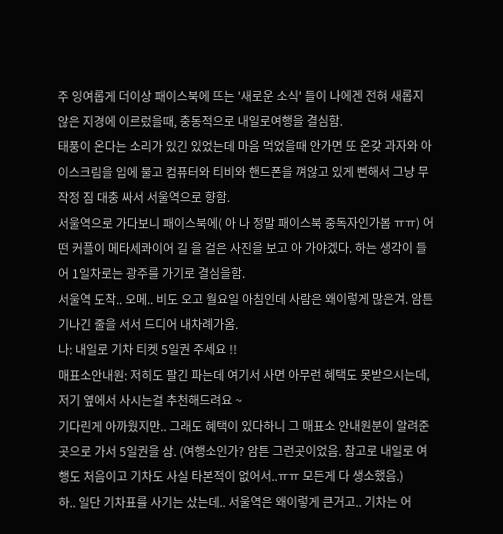주 잉여롭게 더이상 패이스북에 뜨는 '새로운 소식' 들이 나에겐 전혀 새롭지 않은 지경에 이르렀을때, 충동적으로 내일로여행을 결심함.
태풍이 온다는 소리가 있긴 있었는데 마음 먹었을때 안가면 또 온갖 과자와 아이스크림을 입에 물고 컴퓨터와 티비와 핸드폰을 껴않고 있게 뻔해서 그냥 무작정 짐 대충 싸서 서울역으로 향함.
서울역으로 가다보니 패이스북에( 아 나 정말 패이스북 중독자인가봄 ㅠㅠ) 어떤 커플이 메타세콰이어 길 을 걸은 사진을 보고 아 가야겠다. 하는 생각이 들어 1일차로는 광주를 가기로 결심을함.
서울역 도착.. 오메.. 비도 오고 월요일 아침인데 사람은 왜이렇게 많은겨. 암튼 기나긴 줄을 서서 드디어 내차례가옴.
나: 내일로 기차 티켓 5일권 주세요 !!
매표소안내원: 저히도 팔긴 파는데 여기서 사면 아무런 혜택도 못받으시는데, 저기 옆에서 사시는걸 추천해드려요 ~
기다린게 아까웠지만.. 그래도 혜택이 있다하니 그 매표소 안내원분이 알려준 곳으로 가서 5일권을 삼. (여행소인가? 암튼 그런곳이었음. 참고로 내일로 여행도 처음이고 기차도 사실 타본적이 없어서..ㅠㅠ 모든게 다 생소했음.)
하.. 일단 기차표를 사기는 샀는데.. 서울역은 왜이렇게 큰거고.. 기차는 어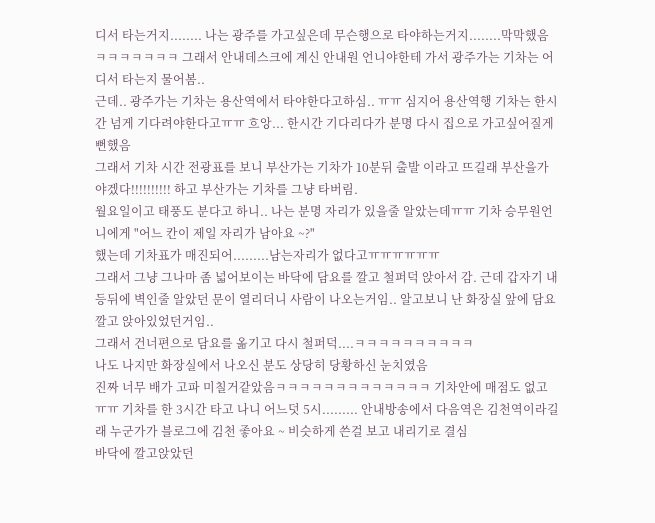디서 타는거지........ 나는 광주를 가고싶은데 무슨행으로 타야하는거지........막막했음ㅋㅋㅋㅋㅋㅋㅋ 그래서 안내데스크에 계신 안내원 언니야한테 가서 광주가는 기차는 어디서 타는지 물어봄..
근데.. 광주가는 기차는 용산역에서 타야한다고하심.. ㅠㅠ 심지어 용산역행 기차는 한시간 넘게 기다려야한다고ㅠㅠ 흐앙... 한시간 기다리다가 분명 다시 집으로 가고싶어질게 뻔했음
그래서 기차 시간 전광표를 보니 부산가는 기차가 10분뒤 출발 이라고 뜨길래 부산을가야겠다!!!!!!!!!! 하고 부산가는 기차를 그냥 타버림.
월요일이고 태풍도 분다고 하니.. 나는 분명 자리가 있을줄 알았는데ㅠㅠ 기차 승무원언니에게 "어느 칸이 제일 자리가 남아요 ~?"
했는데 기차표가 매진되어.........남는자리가 없다고ㅠㅠㅠㅠㅠㅠ
그래서 그냥 그나마 좀 넓어보이는 바닥에 담요를 깔고 철퍼덕 앉아서 감. 근데 갑자기 내 등뒤에 벽인줄 알았던 문이 열리더니 사람이 나오는거임.. 알고보니 난 화장실 앞에 담요 깔고 앉아있었던거임..
그래서 건너편으로 담요를 옮기고 다시 철퍼덕....ㅋㅋㅋㅋㅋㅋㅋㅋㅋㅋ
나도 나지만 화장실에서 나오신 분도 상당히 당황하신 눈치였음
진짜 너무 배가 고파 미칠거같았음ㅋㅋㅋㅋㅋㅋㅋㅋㅋㅋㅋㅋㅋ 기차안에 매점도 없고 ㅠㅠ 기차를 한 3시간 타고 나니 어느덧 5시......... 안내방송에서 다음역은 김천역이라길래 누군가가 블로그에 김천 좋아요 ~ 비슷하게 쓴걸 보고 내리기로 결심
바닥에 깔고앉았던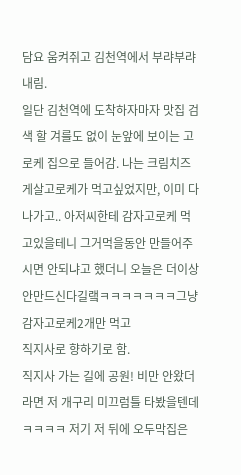담요 움켜쥐고 김천역에서 부랴부랴 내림.
일단 김천역에 도착하자마자 맛집 검색 할 겨를도 없이 눈앞에 보이는 고로케 집으로 들어감. 나는 크림치즈게살고로케가 먹고싶었지만, 이미 다 나가고.. 아저씨한테 감자고로케 먹고있을테니 그거먹을동안 만들어주시면 안되냐고 했더니 오늘은 더이상 안만드신다길랰ㅋㅋㅋㅋㅋㅋㅋ그냥 감자고로케2개만 먹고
직지사로 향하기로 함.
직지사 가는 길에 공원! 비만 안왔더라면 저 개구리 미끄럼틀 타봤을텐데 ㅋㅋㅋㅋ 저기 저 뒤에 오두막집은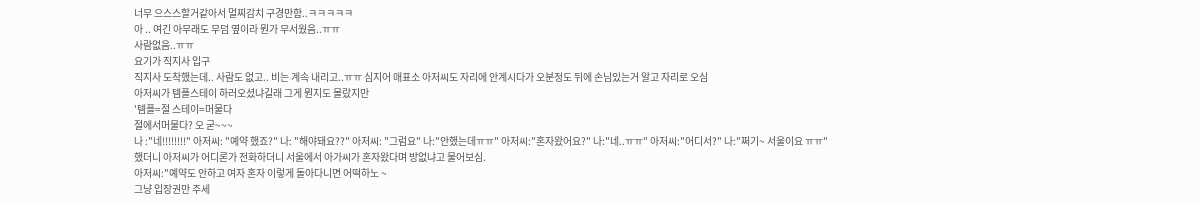너무 으스스할거같아서 멀찌감치 구경만함..ㅋㅋㅋㅋㅋ
아 .. 여긴 아무래도 무덤 옆이라 뭔가 무서웠음..ㅠㅠ
사람없음..ㅠㅠ
요기가 직지사 입구
직지사 도착했는데.. 사람도 없고.. 비는 계속 내리고..ㅠㅠ 심지어 매표소 아저씨도 자리에 안계시다가 오분정도 뒤에 손님있는거 알고 자리로 오심
아저씨가 템플스테이 하러오셨냐길래 그게 뭔지도 몰랐지만
'템플=절 스테이=머물다
절에서머물다? 오 굳~~~
나 :"네!!!!!!!!" 아저씨: "예약 했죠?" 나: "해야돼요??" 아저씨: "그럼요" 나:"안했는데ㅠㅠ" 아저씨:"혼자왔어요?" 나:"네..ㅠㅠ" 아저씨:"어디서?" 나:"쩌기~ 서울이요 ㅠㅠ"
했더니 아저씨가 어디론가 전화하더니 서울에서 아가씨가 혼자왔다며 방없냐고 물어보심.
아저씨:"예약도 안하고 여자 혼자 이렇게 돌아다니면 어떡하노 ~
그냥 입장권만 주세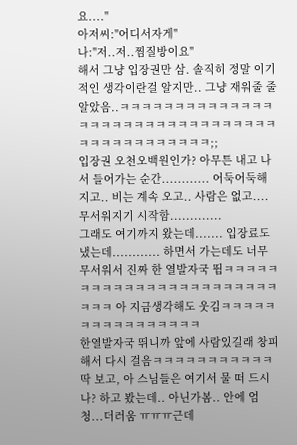요...."
아저씨:"어디서자게"
나:"저..저..찜질방이요"
해서 그냥 입장권만 삼. 솔직히 정말 이기적인 생각이란걸 알지만.. 그냥 재워줄 줄 알았음..ㅋㅋㅋㅋㅋㅋㅋㅋㅋㅋㅋㅋㅋㅋㅋㅋㅋㅋㅋㅋㅋㅋㅋㅋㅋㅋㅋㅋㅋㅋㅋㅋㅋㅋㅋㅋㅋㅋㅋㅋㅋㅋㅋㅋ;;
입장권 오천오백원인가? 아무튼 내고 나서 들어가는 순간............ 어둑어둑해 지고.. 비는 계속 오고.. 사람은 없고.... 무서워지기 시작함.............
그래도 여기까지 왔는데....... 입장료도 냈는데............ 하면서 가는데도 너무 무서워서 진짜 한 열발자국 뜀ㅋㅋㅋㅋㅋㅋㅋㅋㅋㅋㅋㅋㅋㅋㅋㅋㅋㅋㅋㅋㅋㅋㅋㅋㅋㅋ 아 지금생각해도 웃김ㅋㅋㅋㅋㅋㅋㅋㅋㅋㅋㅋㅋㅋㅋㅋㅋ
한열발자국 뛰니까 앞에 사람있길래 창피해서 다시 걸음ㅋㅋㅋㅋㅋㅋㅋㅋㅋㅋㅋ
딱 보고, 아 스님들은 여기서 물 떠 드시나? 하고 봤는데.. 아닌가봄.. 안에 엄청...더러움 ㅠㅠㅠ근데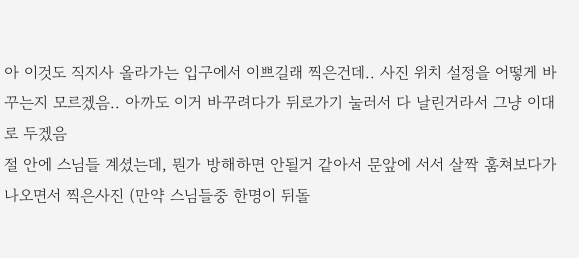아 이것도 직지사 올라가는 입구에서 이쁘길래 찍은건데.. 사진 위치 설정을 어떻게 바꾸는지 모르겠음.. 아까도 이거 바꾸려다가 뒤로가기 눌러서 다 날린거라서 그냥 이대로 두겠음
절 안에 스님들 계셨는데, 뭔가 방해하면 안될거 같아서 문앞에 서서 살짝 훔쳐보다가 나오면서 찍은사진 (만약 스님들중 한명이 뒤돌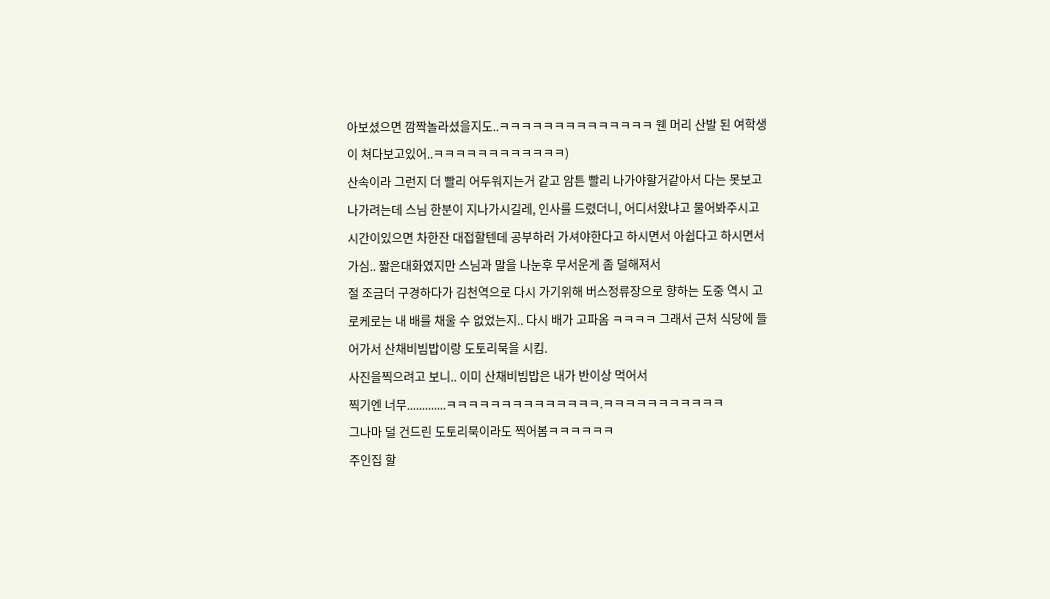아보셨으면 깜짝놀라셨을지도..ㅋㅋㅋㅋㅋㅋㅋㅋㅋㅋㅋㅋㅋㅋ 웬 머리 산발 된 여학생이 쳐다보고있어..ㅋㅋㅋㅋㅋㅋㅋㅋㅋㅋㅋㅋ)
산속이라 그런지 더 빨리 어두워지는거 같고 암튼 빨리 나가야할거같아서 다는 못보고 나가려는데 스님 한분이 지나가시길레, 인사를 드렸더니, 어디서왔냐고 물어봐주시고 시간이있으면 차한잔 대접할텐데 공부하러 가셔야한다고 하시면서 아쉽다고 하시면서 가심.. 짧은대화였지만 스님과 말을 나눈후 무서운게 좀 덜해져서
절 조금더 구경하다가 김천역으로 다시 가기위해 버스정류장으로 향하는 도중 역시 고로케로는 내 배를 채울 수 없었는지.. 다시 배가 고파옴 ㅋㅋㅋㅋ 그래서 근처 식당에 들어가서 산채비빔밥이랑 도토리묵을 시킴.
사진을찍으려고 보니.. 이미 산채비빔밥은 내가 반이상 먹어서
찍기엔 너무.............ㅋㅋㅋㅋㅋㅋㅋㅋㅋㅋㅋㅋㅋㅋ.ㅋㅋㅋㅋㅋㅋㅋㅋㅋㅋㅋ
그나마 덜 건드린 도토리묵이라도 찍어봄ㅋㅋㅋㅋㅋㅋ
주인집 할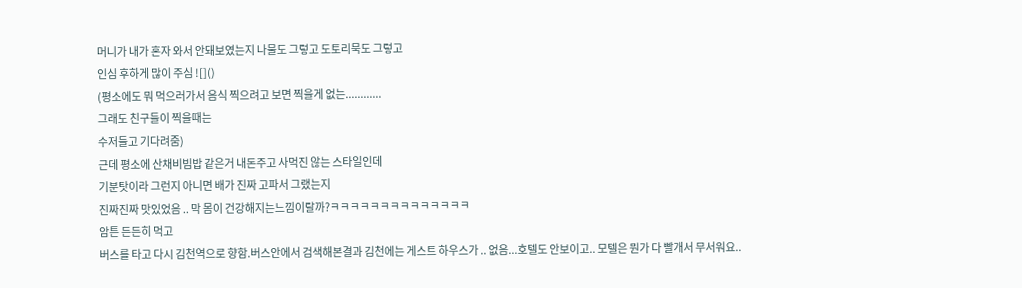머니가 내가 혼자 와서 안돼보였는지 나물도 그렇고 도토리묵도 그렇고
인심 후하게 많이 주심 ![]()
(평소에도 뭐 먹으러가서 음식 찍으려고 보면 찍을게 없는............
그래도 친구들이 찍을때는
수저들고 기다려줌)
근데 평소에 산채비빔밥 같은거 내돈주고 사먹진 않는 스타일인데
기분탓이라 그런지 아니면 배가 진짜 고파서 그랬는지
진짜진짜 맛있었음 .. 막 몸이 건강해지는느낌이랄까?ㅋㅋㅋㅋㅋㅋㅋㅋㅋㅋㅋㅋㅋㅋ
암튼 든든히 먹고
버스를 타고 다시 김천역으로 향함.버스안에서 검색해본결과 김천에는 게스트 하우스가 .. 없음...호텔도 안보이고.. 모텔은 뭔가 다 빨개서 무서워요..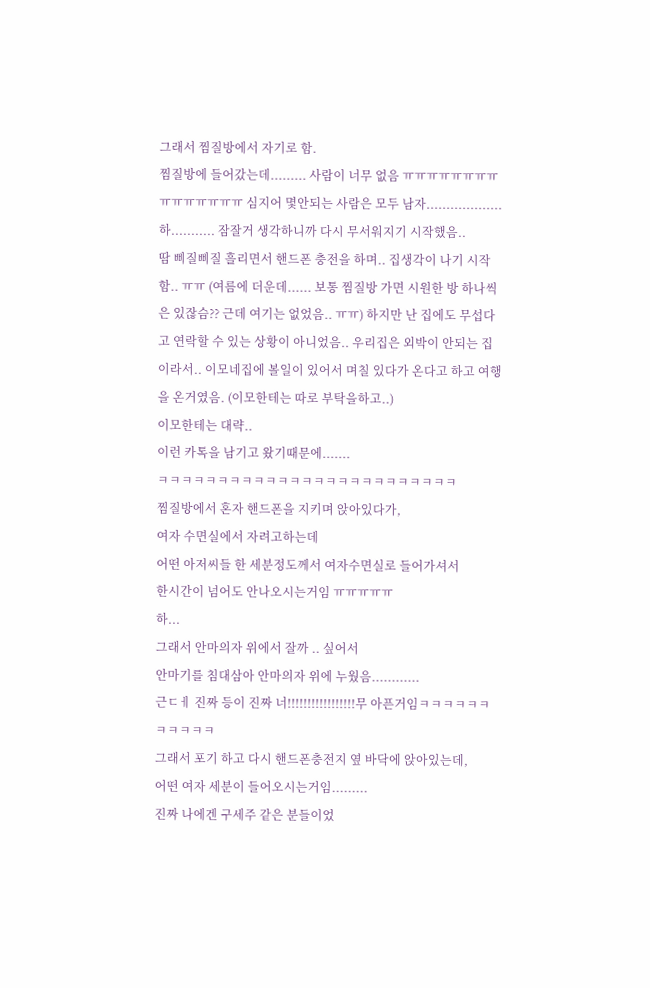그래서 찜질방에서 자기로 함.
찜질방에 들어갔는데......... 사람이 너무 없음 ㅠㅠㅠㅠㅠㅠㅠㅠㅠㅠㅠㅠㅠㅠㅠ 심지어 몇안되는 사람은 모두 남자................... 하........... 잠잘거 생각하니까 다시 무서워지기 시작했음..
땀 삐질삐질 흘리면서 핸드폰 충전을 하며.. 집생각이 나기 시작함.. ㅠㅠ (여름에 더운데...... 보통 찜질방 가면 시원한 방 하나씩은 있잖슴?? 근데 여기는 없었음.. ㅠㅠ) 하지만 난 집에도 무섭다고 연락할 수 있는 상황이 아니었음.. 우리집은 외박이 안되는 집이라서.. 이모네집에 볼일이 있어서 며칠 있다가 온다고 하고 여행을 온거였음. (이모한테는 따로 부탁을하고..)
이모한테는 대략..
이런 카톡을 남기고 왔기때문에.......
ㅋㅋㅋㅋㅋㅋㅋㅋㅋㅋㅋㅋㅋㅋㅋㅋㅋㅋㅋㅋㅋㅋㅋㅋㅋ
찜질방에서 혼자 핸드폰을 지키며 앉아있다가,
여자 수면실에서 자려고하는데
어떤 아저씨들 한 세분정도께서 여자수면실로 들어가셔서
한시간이 넘어도 안나오시는거임 ㅠㅠㅠㅠㅠ
하...
그래서 안마의자 위에서 잘까 .. 싶어서
안마기를 침대삼아 안마의자 위에 누웠음............
근ㄷㅔ 진짜 등이 진짜 너!!!!!!!!!!!!!!!!!무 아픈거임ㅋㅋㅋㅋㅋㅋㅋㅋㅋㅋㅋ
그래서 포기 하고 다시 핸드폰충전지 옆 바닥에 앉아있는데,
어떤 여자 세분이 들어오시는거임.........
진짜 나에겐 구세주 같은 분들이었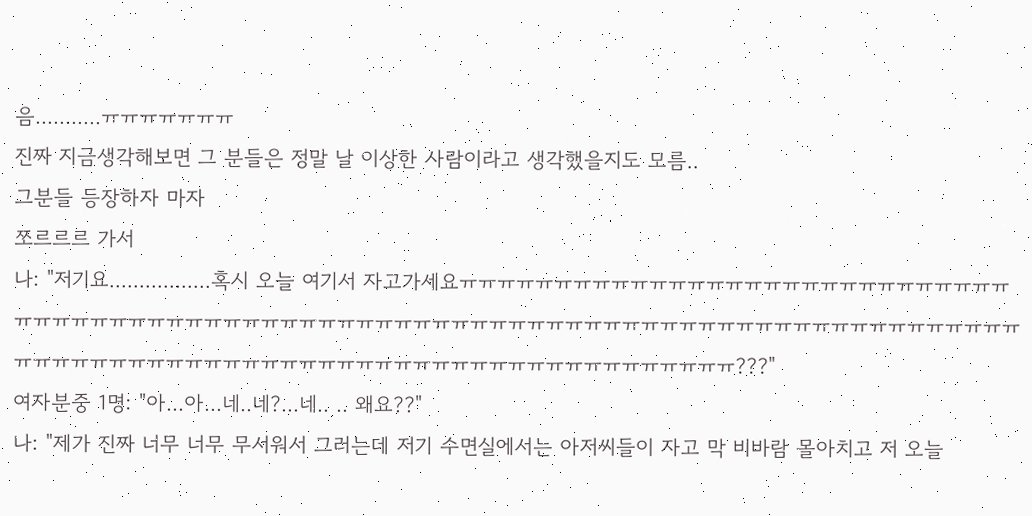음...........ㅠㅠㅠㅠㅠㅠㅠ
진짜 지금생각해보면 그 분들은 정말 날 이상한 사람이라고 생각했을지도 모름..
그분들 등장하자 마자
쪼르르르 가서
나: "저기요.................혹시 오늘 여기서 자고가세요ㅠㅠㅠㅠㅠㅠㅠㅠㅠㅠㅠㅠㅠㅠㅠㅠㅠㅠㅠㅠㅠㅠㅠㅠㅠㅠㅠㅠㅠㅠㅠㅠㅠㅠㅠㅠㅠㅠㅠㅠㅠㅠㅠㅠㅠㅠㅠㅠㅠㅠㅠㅠㅠㅠㅠㅠㅠㅠㅠㅠㅠㅠㅠㅠㅠㅠㅠㅠㅠㅠㅠㅠㅠㅠㅠㅠㅠㅠㅠㅠㅠㅠㅠㅠㅠㅠㅠㅠㅠㅠㅠㅠㅠㅠㅠㅠㅠㅠㅠㅠㅠㅠㅠㅠㅠㅠㅠㅠㅠㅠㅠㅠㅠㅠㅠㅠㅠㅠㅠㅠ???"
여자분중 1명: "아...아...네..네?...네.. .. 왜요??"
나: "제가 진짜 너무 너무 무서워서 그러는데 저기 수면실에서는 아저씨들이 자고 막 비바람 몰아치고 저 오늘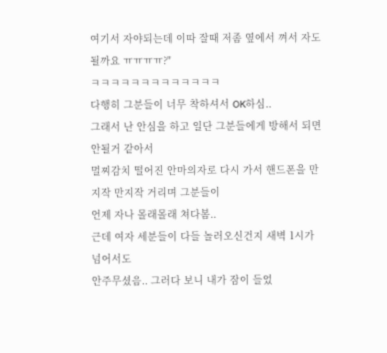여기서 자야되는데 이따 잘때 저좀 옆에서 껴서 자도 될까요 ㅠㅠㅠㅠ?"
ㅋㅋㅋㅋㅋㅋㅋㅋㅋㅋㅋㅋㅋ
다행히 그분들이 너무 착하셔서 OK하심..
그래서 난 안심을 하고 일단 그분들에게 방해서 되면 안될거 같아서
멀찌감치 떨어진 안마의자로 다시 가서 핸드폰을 만지작 만지작 거리며 그분들이
언제 자나 몰래몰래 쳐다봄..
근데 여자 세분들이 다들 놀러오신건지 새벽 1시가 넘어서도
안주무셨음.. 그러다 보니 내가 잠이 들었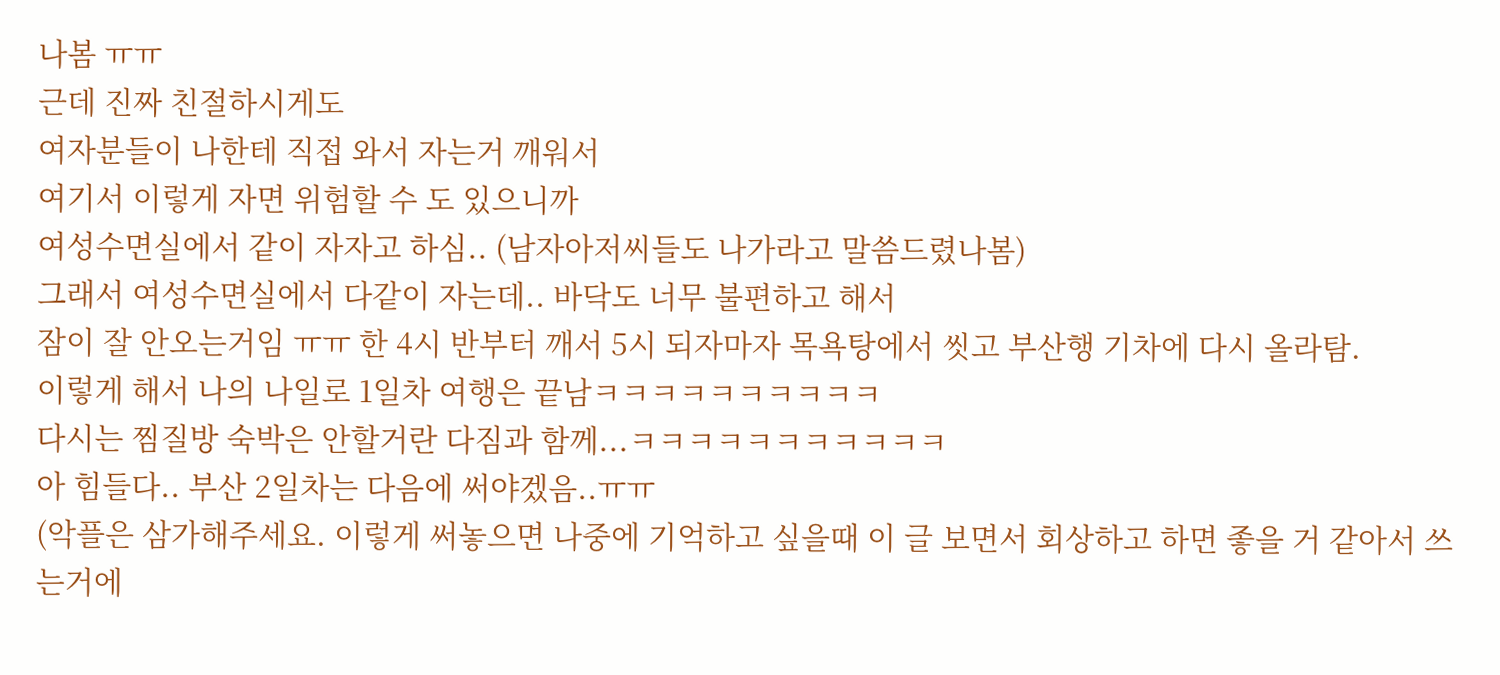나봄 ㅠㅠ
근데 진짜 친절하시게도
여자분들이 나한테 직접 와서 자는거 깨워서
여기서 이렇게 자면 위험할 수 도 있으니까
여성수면실에서 같이 자자고 하심.. (남자아저씨들도 나가라고 말씀드렸나봄)
그래서 여성수면실에서 다같이 자는데.. 바닥도 너무 불편하고 해서
잠이 잘 안오는거임 ㅠㅠ 한 4시 반부터 깨서 5시 되자마자 목욕탕에서 씻고 부산행 기차에 다시 올라탐.
이렇게 해서 나의 나일로 1일차 여행은 끝남ㅋㅋㅋㅋㅋㅋㅋㅋㅋㅋ
다시는 찜질방 숙박은 안할거란 다짐과 함께...ㅋㅋㅋㅋㅋㅋㅋㅋㅋㅋㅋ
아 힘들다.. 부산 2일차는 다음에 써야겠음..ㅠㅠ
(악플은 삼가해주세요. 이렇게 써놓으면 나중에 기억하고 싶을때 이 글 보면서 회상하고 하면 좋을 거 같아서 쓰는거에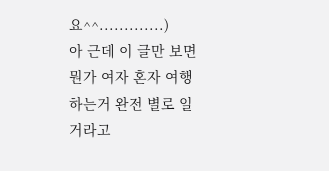요^^.............)
아 근데 이 글만 보면 뭔가 여자 혼자 여행하는거 완전 별로 일거라고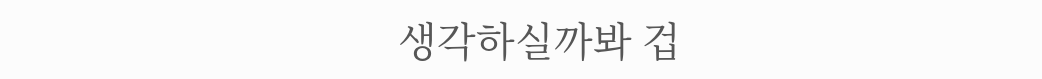생각하실까봐 겁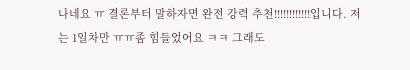나네요 ㅠ 결론부터 말하자면 완전 강력 추천!!!!!!!!!!!!입니다. 저는 1일차만 ㅠㅠ좀 힘들었어요 ㅋㅋ 그래도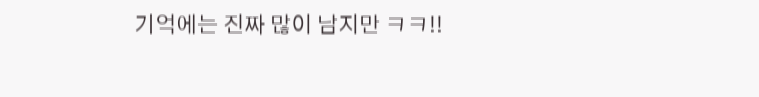기억에는 진짜 많이 남지만 ㅋㅋ!!